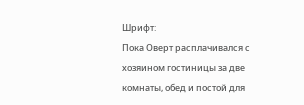Шрифт:
Пока Оверт расплачивался с хозяином гостиницы за две комнаты, обед и постой для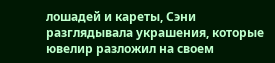лошадей и кареты, Сэни разглядывала украшения, которые ювелир разложил на своем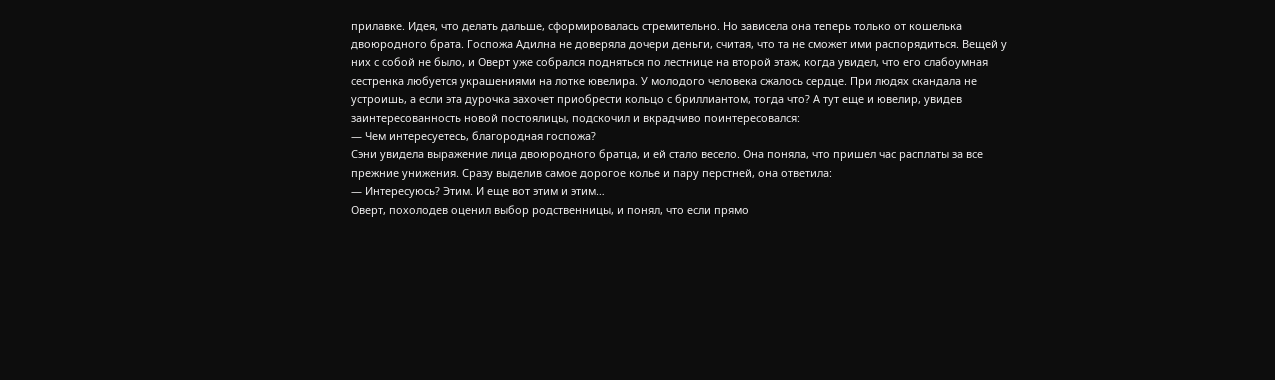прилавке. Идея, что делать дальше, сформировалась стремительно. Но зависела она теперь только от кошелька двоюродного брата. Госпожа Адилна не доверяла дочери деньги, считая, что та не сможет ими распорядиться. Вещей у них с собой не было, и Оверт уже собрался подняться по лестнице на второй этаж, когда увидел, что его слабоумная сестренка любуется украшениями на лотке ювелира. У молодого человека сжалось сердце. При людях скандала не устроишь, а если эта дурочка захочет приобрести кольцо с бриллиантом, тогда что? А тут еще и ювелир, увидев заинтересованность новой постоялицы, подскочил и вкрадчиво поинтересовался:
— Чем интересуетесь, благородная госпожа?
Сэни увидела выражение лица двоюродного братца, и ей стало весело. Она поняла, что пришел час расплаты за все прежние унижения. Сразу выделив самое дорогое колье и пару перстней, она ответила:
— Интересуюсь? Этим. И еще вот этим и этим…
Оверт, похолодев оценил выбор родственницы, и понял, что если прямо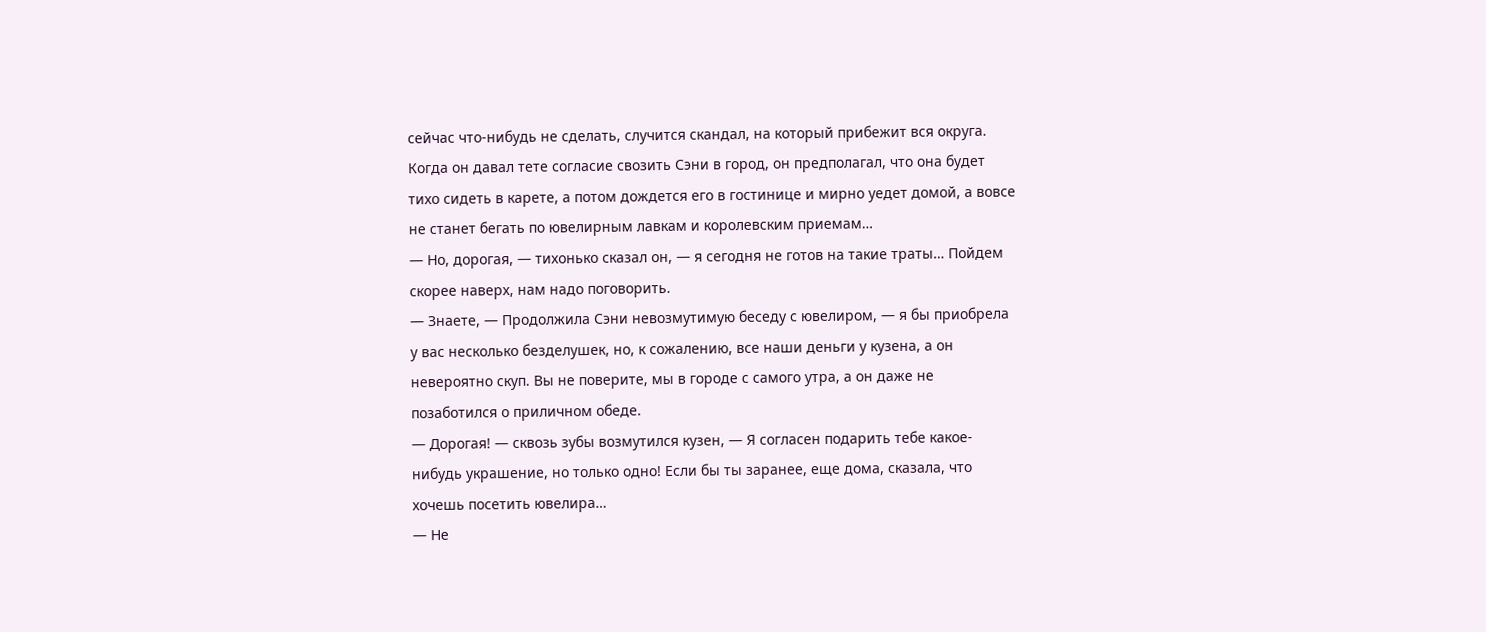сейчас что-нибудь не сделать, случится скандал, на который прибежит вся округа. Когда он давал тете согласие свозить Сэни в город, он предполагал, что она будет тихо сидеть в карете, а потом дождется его в гостинице и мирно уедет домой, а вовсе не станет бегать по ювелирным лавкам и королевским приемам…
— Но, дорогая, — тихонько сказал он, — я сегодня не готов на такие траты… Пойдем скорее наверх, нам надо поговорить.
— Знаете, — Продолжила Сэни невозмутимую беседу с ювелиром, — я бы приобрела у вас несколько безделушек, но, к сожалению, все наши деньги у кузена, а он невероятно скуп. Вы не поверите, мы в городе с самого утра, а он даже не позаботился о приличном обеде.
— Дорогая! — сквозь зубы возмутился кузен, — Я согласен подарить тебе какое-нибудь украшение, но только одно! Если бы ты заранее, еще дома, сказала, что хочешь посетить ювелира…
— Не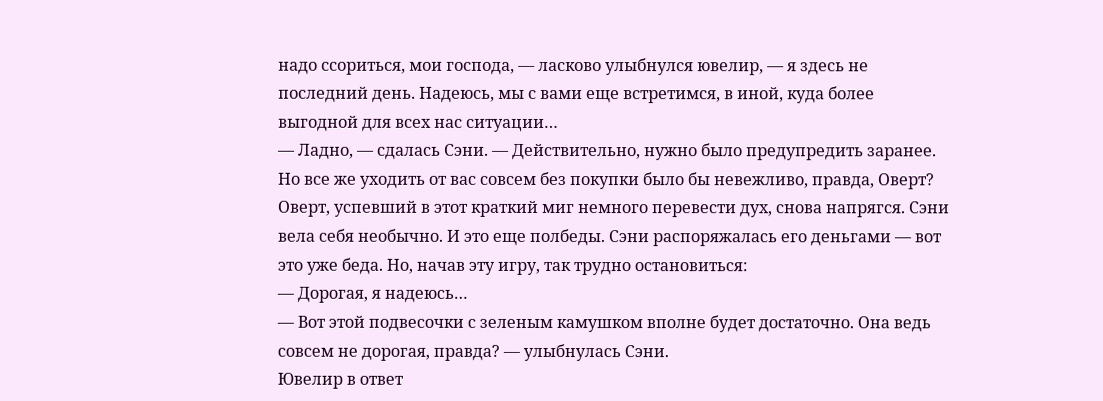надо ссориться, мои господа, — ласково улыбнулся ювелир, — я здесь не последний день. Надеюсь, мы с вами еще встретимся, в иной, куда более выгодной для всех нас ситуации…
— Ладно, — сдалась Сэни. — Действительно, нужно было предупредить заранее. Но все же уходить от вас совсем без покупки было бы невежливо, правда, Оверт?
Оверт, успевший в этот краткий миг немного перевести дух, снова напрягся. Сэни вела себя необычно. И это еще полбеды. Сэни распоряжалась его деньгами — вот это уже беда. Но, начав эту игру, так трудно остановиться:
— Дорогая, я надеюсь…
— Вот этой подвесочки с зеленым камушком вполне будет достаточно. Она ведь совсем не дорогая, правда? — улыбнулась Сэни.
Ювелир в ответ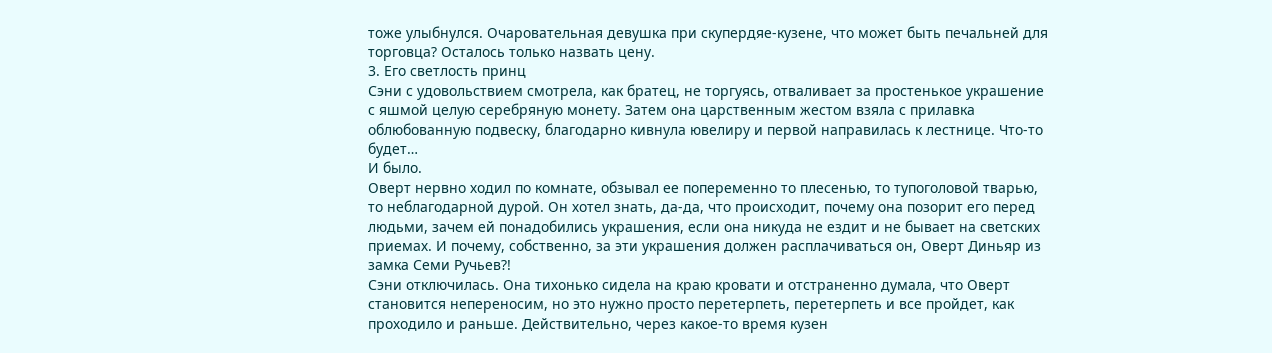тоже улыбнулся. Очаровательная девушка при скупердяе-кузене, что может быть печальней для торговца? Осталось только назвать цену.
3. Его светлость принц
Сэни с удовольствием смотрела, как братец, не торгуясь, отваливает за простенькое украшение с яшмой целую серебряную монету. Затем она царственным жестом взяла с прилавка облюбованную подвеску, благодарно кивнула ювелиру и первой направилась к лестнице. Что-то будет…
И было.
Оверт нервно ходил по комнате, обзывал ее попеременно то плесенью, то тупоголовой тварью, то неблагодарной дурой. Он хотел знать, да-да, что происходит, почему она позорит его перед людьми, зачем ей понадобились украшения, если она никуда не ездит и не бывает на светских приемах. И почему, собственно, за эти украшения должен расплачиваться он, Оверт Диньяр из замка Семи Ручьев?!
Сэни отключилась. Она тихонько сидела на краю кровати и отстраненно думала, что Оверт становится непереносим, но это нужно просто перетерпеть, перетерпеть и все пройдет, как проходило и раньше. Действительно, через какое-то время кузен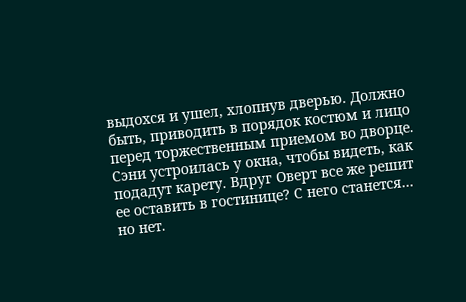выдохся и ушел, хлопнув дверью. Должно быть, приводить в порядок костюм и лицо перед торжественным приемом во дворце.
Сэни устроилась у окна, чтобы видеть, как подадут карету. Вдруг Оверт все же решит ее оставить в гостинице? С него станется… но нет.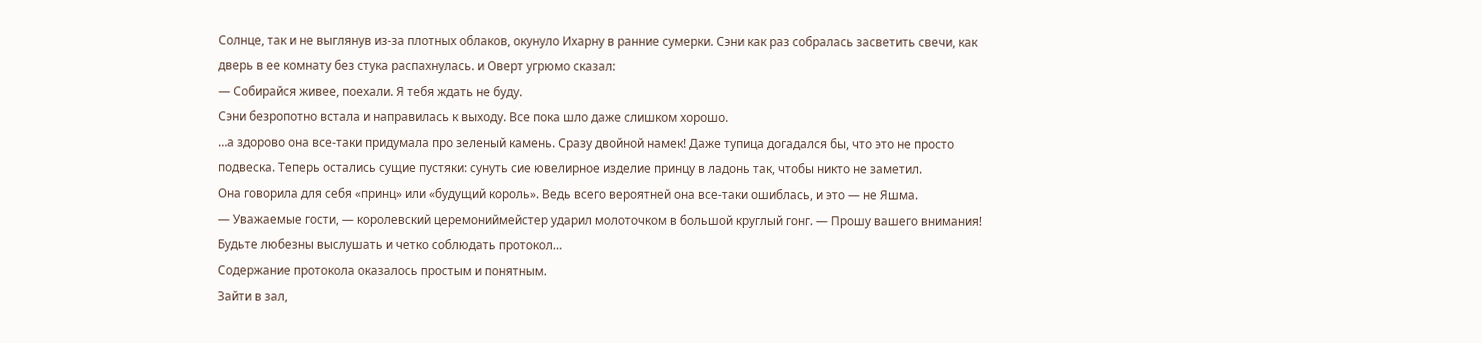Солнце, так и не выглянув из-за плотных облаков, окунуло Ихарну в ранние сумерки. Сэни как раз собралась засветить свечи, как дверь в ее комнату без стука распахнулась. и Оверт угрюмо сказал:
— Собирайся живее, поехали. Я тебя ждать не буду.
Сэни безропотно встала и направилась к выходу. Все пока шло даже слишком хорошо.
…а здорово она все-таки придумала про зеленый камень. Сразу двойной намек! Даже тупица догадался бы, что это не просто подвеска. Теперь остались сущие пустяки: сунуть сие ювелирное изделие принцу в ладонь так, чтобы никто не заметил.
Она говорила для себя «принц» или «будущий король». Ведь всего вероятней она все-таки ошиблась, и это — не Яшма.
— Уважаемые гости, — королевский церемониймейстер ударил молоточком в большой круглый гонг. — Прошу вашего внимания! Будьте любезны выслушать и четко соблюдать протокол…
Содержание протокола оказалось простым и понятным.
Зайти в зал,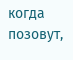когда позовут,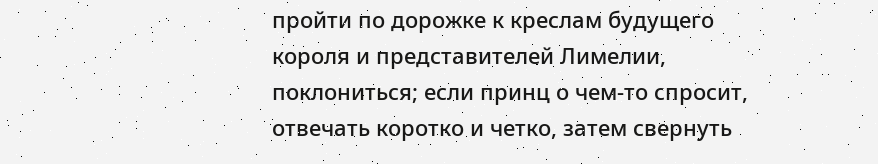пройти по дорожке к креслам будущего короля и представителей Лимелии, поклониться; если принц о чем-то спросит, отвечать коротко и четко, затем свернуть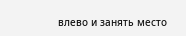влево и занять место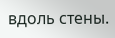вдоль стены.